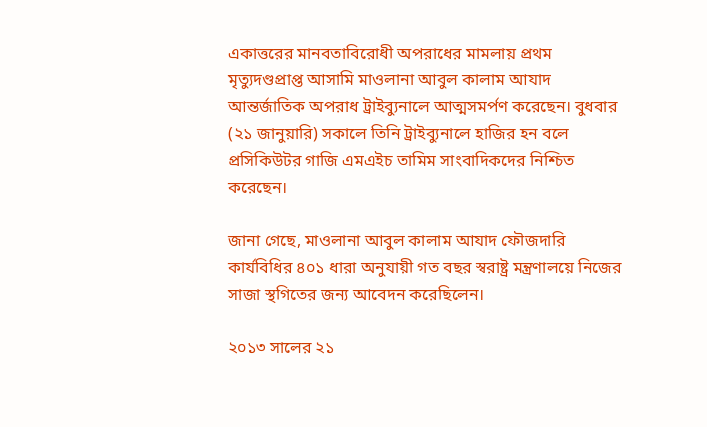একাত্তরের মানবতাবিরোধী অপরাধের মামলায় প্রথম মৃত্যুদণ্ডপ্রাপ্ত আসামি মাওলানা আবুল কালাম আযাদ আন্তর্জাতিক অপরাধ ট্রাইব্যুনালে আত্মসমর্পণ করেছেন। বুধবার (২১ জানুয়ারি) সকালে তিনি ট্রাইব্যুনালে হাজির হন বলে প্রসিকিউটর গাজি এমএইচ তামিম সাংবাদিকদের নিশ্চিত করেছেন।

জানা গেছে, মাওলানা আবুল কালাম আযাদ ফৌজদারি কার্যবিধির ৪০১ ধারা অনুযায়ী গত বছর স্বরাষ্ট্র মন্ত্রণালয়ে নিজের সাজা স্থগিতের জন্য আবেদন করেছিলেন।

২০১৩ সালের ২১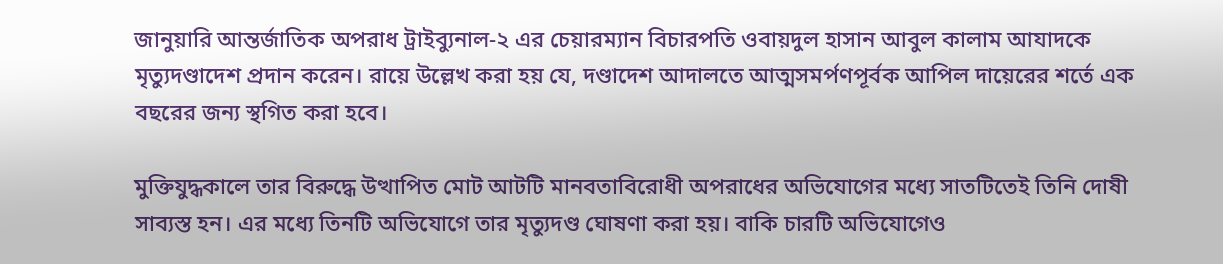জানুয়ারি আন্তর্জাতিক অপরাধ ট্রাইব্যুনাল-২ এর চেয়ারম্যান বিচারপতি ওবায়দুল হাসান আবুল কালাম আযাদকে মৃত্যুদণ্ডাদেশ প্রদান করেন। রায়ে উল্লেখ করা হয় যে, দণ্ডাদেশ আদালতে আত্মসমর্পণপূর্বক আপিল দায়েরের শর্তে এক বছরের জন্য স্থগিত করা হবে।

মুক্তিযুদ্ধকালে তার বিরুদ্ধে উত্থাপিত মোট আটটি মানবতাবিরোধী অপরাধের অভিযোগের মধ্যে সাতটিতেই তিনি দোষী সাব্যস্ত হন। এর মধ্যে তিনটি অভিযোগে তার মৃত্যুদণ্ড ঘোষণা করা হয়। বাকি চারটি অভিযোগেও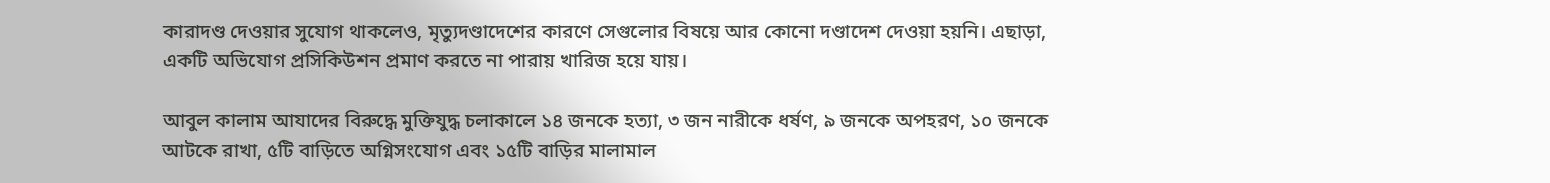কারাদণ্ড দেওয়ার সুযোগ থাকলেও, মৃত্যুদণ্ডাদেশের কারণে সেগুলোর বিষয়ে আর কোনো দণ্ডাদেশ দেওয়া হয়নি। এছাড়া, একটি অভিযোগ প্রসিকিউশন প্রমাণ করতে না পারায় খারিজ হয়ে যায়।

আবুল কালাম আযাদের বিরুদ্ধে মুক্তিযুদ্ধ চলাকালে ১৪ জনকে হত্যা, ৩ জন নারীকে ধর্ষণ, ৯ জনকে অপহরণ, ১০ জনকে আটকে রাখা, ৫টি বাড়িতে অগ্নিসংযোগ এবং ১৫টি বাড়ির মালামাল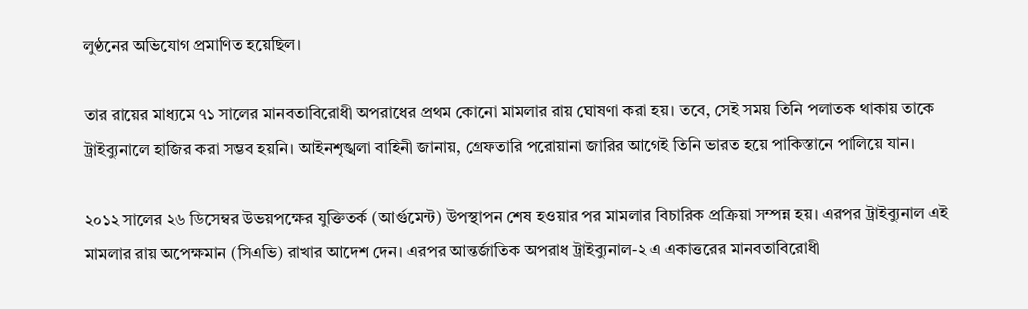লুণ্ঠনের অভিযোগ প্রমাণিত হয়েছিল।

তার রায়ের মাধ্যমে ৭১ সালের মানবতাবিরোধী অপরাধের প্রথম কোনো মামলার রায় ঘোষণা করা হয়। তবে, সেই সময় তিনি পলাতক থাকায় তাকে ট্রাইব্যুনালে হাজির করা সম্ভব হয়নি। আইনশৃঙ্খলা বাহিনী জানায়, গ্রেফতারি পরোয়ানা জারির আগেই তিনি ভারত হয়ে পাকিস্তানে পালিয়ে যান।

২০১২ সালের ২৬ ডিসেম্বর উভয়পক্ষের যুক্তিতর্ক (আর্গুমেন্ট) উপস্থাপন শেষ হওয়ার পর মামলার বিচারিক প্রক্রিয়া সম্পন্ন হয়। এরপর ট্রাইব্যুনাল এই মামলার রায় অপেক্ষমান (সিএভি) রাখার আদেশ দেন। এরপর আন্তর্জাতিক অপরাধ ট্রাইব্যুনাল-২ এ একাত্তরের মানবতাবিরোধী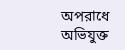অপরাধে অভিযুক্ত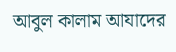আবুল কালাম আযাদের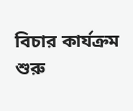বিচার কার্যক্রম শুরু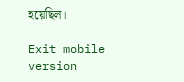হয়েছিল।

Exit mobile version